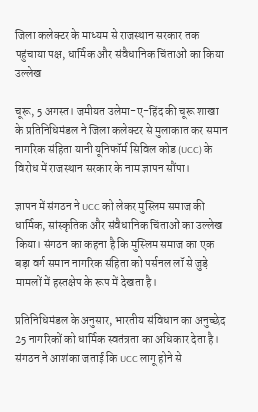जिला कलेक्टर के माध्यम से राजस्थान सरकार तक पहुंचाया पक्ष, धार्मिक और संवैधानिक चिंताओं का किया उल्लेख

चूरू, 5 अगस्त। जमीयत उलेमा-ए-हिंद की चूरू शाखा के प्रतिनिधिमंडल ने जिला कलेक्टर से मुलाकात कर समान नागरिक संहिता यानी यूनिफॉर्म सिविल कोड (UCC) के विरोध में राजस्थान सरकार के नाम ज्ञापन सौंपा।

ज्ञापन में संगठन ने UCC को लेकर मुस्लिम समाज की धार्मिक, सांस्कृतिक और संवैधानिक चिंताओं का उल्लेख किया। संगठन का कहना है कि मुस्लिम समाज का एक बड़ा वर्ग समान नागरिक संहिता को पर्सनल लॉ से जुड़े मामलों में हस्तक्षेप के रूप में देखता है।

प्रतिनिधिमंडल के अनुसार, भारतीय संविधान का अनुच्छेद 25 नागरिकों को धार्मिक स्वतंत्रता का अधिकार देता है। संगठन ने आशंका जताई कि UCC लागू होने से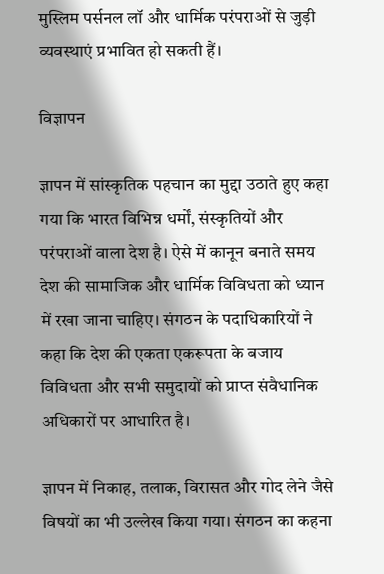मुस्लिम पर्सनल लॉ और धार्मिक परंपराओं से जुड़ी व्यवस्थाएं प्रभावित हो सकती हैं।

विज्ञापन

ज्ञापन में सांस्कृतिक पहचान का मुद्दा उठाते हुए कहा गया कि भारत विभिन्न धर्मों, संस्कृतियों और परंपराओं वाला देश है। ऐसे में कानून बनाते समय देश की सामाजिक और धार्मिक विविधता को ध्यान में रखा जाना चाहिए। संगठन के पदाधिकारियों ने कहा कि देश की एकता एकरूपता के बजाय विविधता और सभी समुदायों को प्राप्त संवैधानिक अधिकारों पर आधारित है।

ज्ञापन में निकाह, तलाक, विरासत और गोद लेने जैसे विषयों का भी उल्लेख किया गया। संगठन का कहना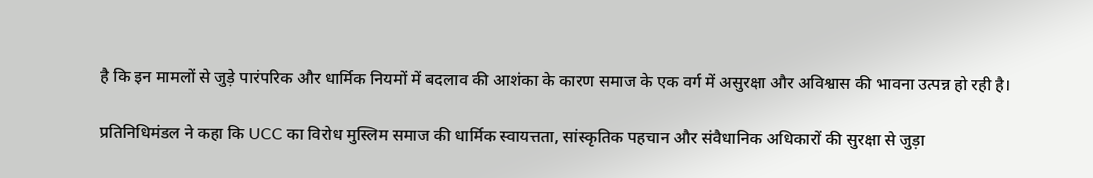है कि इन मामलों से जुड़े पारंपरिक और धार्मिक नियमों में बदलाव की आशंका के कारण समाज के एक वर्ग में असुरक्षा और अविश्वास की भावना उत्पन्न हो रही है।

प्रतिनिधिमंडल ने कहा कि UCC का विरोध मुस्लिम समाज की धार्मिक स्वायत्तता, सांस्कृतिक पहचान और संवैधानिक अधिकारों की सुरक्षा से जुड़ा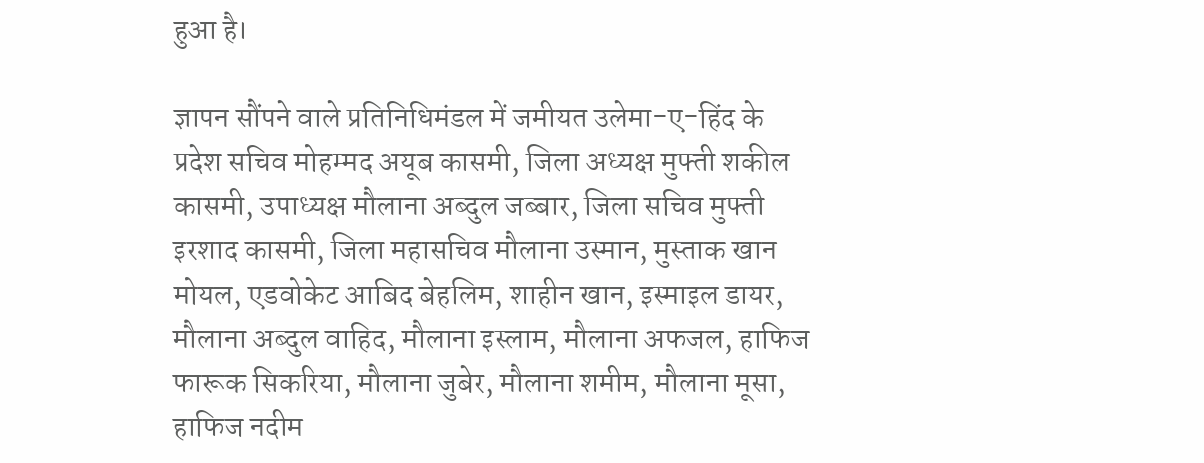हुआ है।

ज्ञापन सौंपने वाले प्रतिनिधिमंडल में जमीयत उलेमा-ए-हिंद के प्रदेश सचिव मोहम्मद अयूब कासमी, जिला अध्यक्ष मुफ्ती शकील कासमी, उपाध्यक्ष मौलाना अब्दुल जब्बार, जिला सचिव मुफ्ती इरशाद कासमी, जिला महासचिव मौलाना उस्मान, मुस्ताक खान मोयल, एडवोकेट आबिद बेहलिम, शाहीन खान, इस्माइल डायर, मौलाना अब्दुल वाहिद, मौलाना इस्लाम, मौलाना अफजल, हाफिज फारूक सिकरिया, मौलाना जुबेर, मौलाना शमीम, मौलाना मूसा, हाफिज नदीम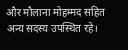और मौलाना मोहम्मद सहित अन्य सदस्य उपस्थित रहे।